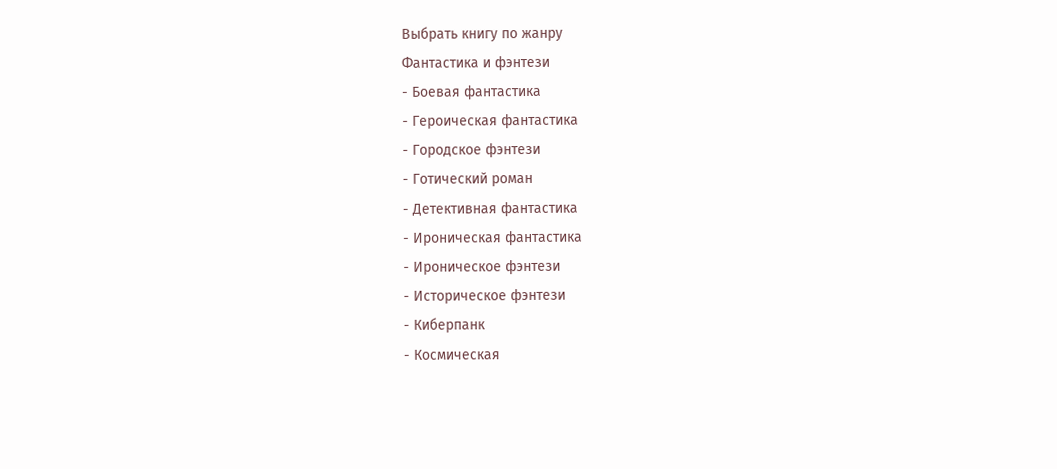Выбрать книгу по жанру
Фантастика и фэнтези
- Боевая фантастика
- Героическая фантастика
- Городское фэнтези
- Готический роман
- Детективная фантастика
- Ироническая фантастика
- Ироническое фэнтези
- Историческое фэнтези
- Киберпанк
- Космическая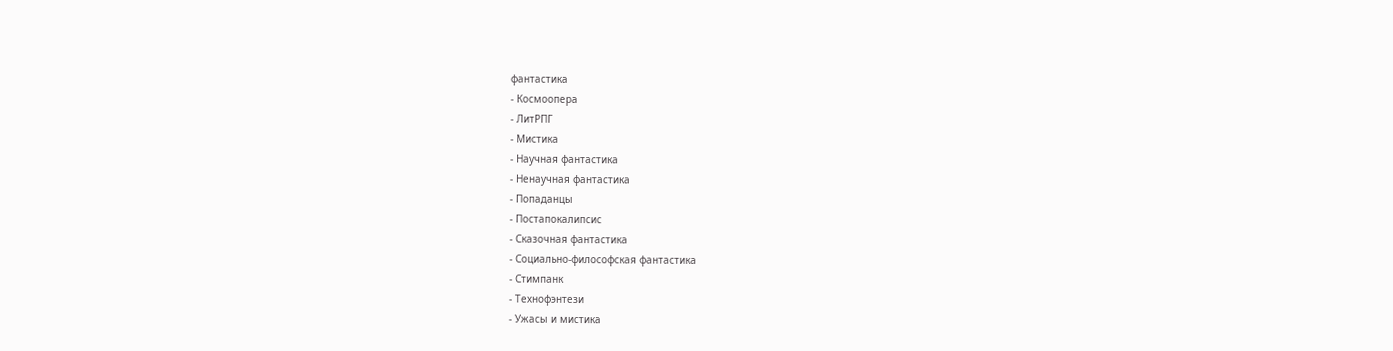фантастика
- Космоопера
- ЛитРПГ
- Мистика
- Научная фантастика
- Ненаучная фантастика
- Попаданцы
- Постапокалипсис
- Сказочная фантастика
- Социально-философская фантастика
- Стимпанк
- Технофэнтези
- Ужасы и мистика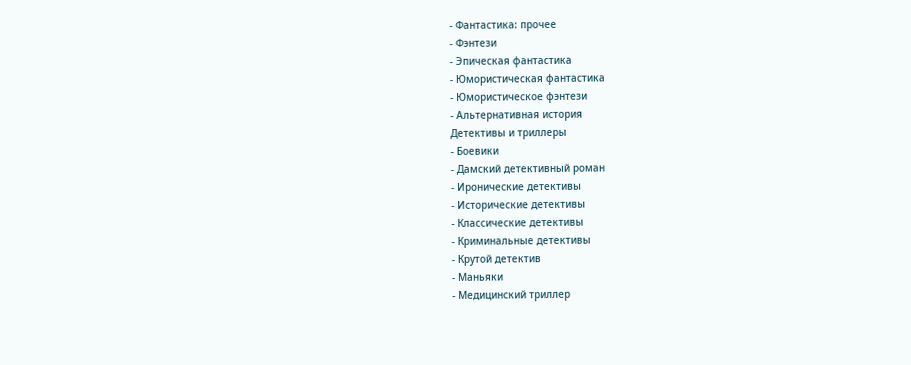- Фантастика: прочее
- Фэнтези
- Эпическая фантастика
- Юмористическая фантастика
- Юмористическое фэнтези
- Альтернативная история
Детективы и триллеры
- Боевики
- Дамский детективный роман
- Иронические детективы
- Исторические детективы
- Классические детективы
- Криминальные детективы
- Крутой детектив
- Маньяки
- Медицинский триллер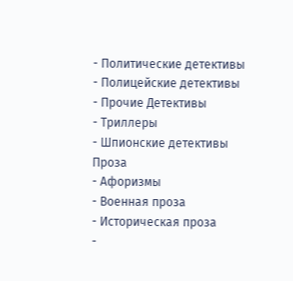- Политические детективы
- Полицейские детективы
- Прочие Детективы
- Триллеры
- Шпионские детективы
Проза
- Афоризмы
- Военная проза
- Историческая проза
-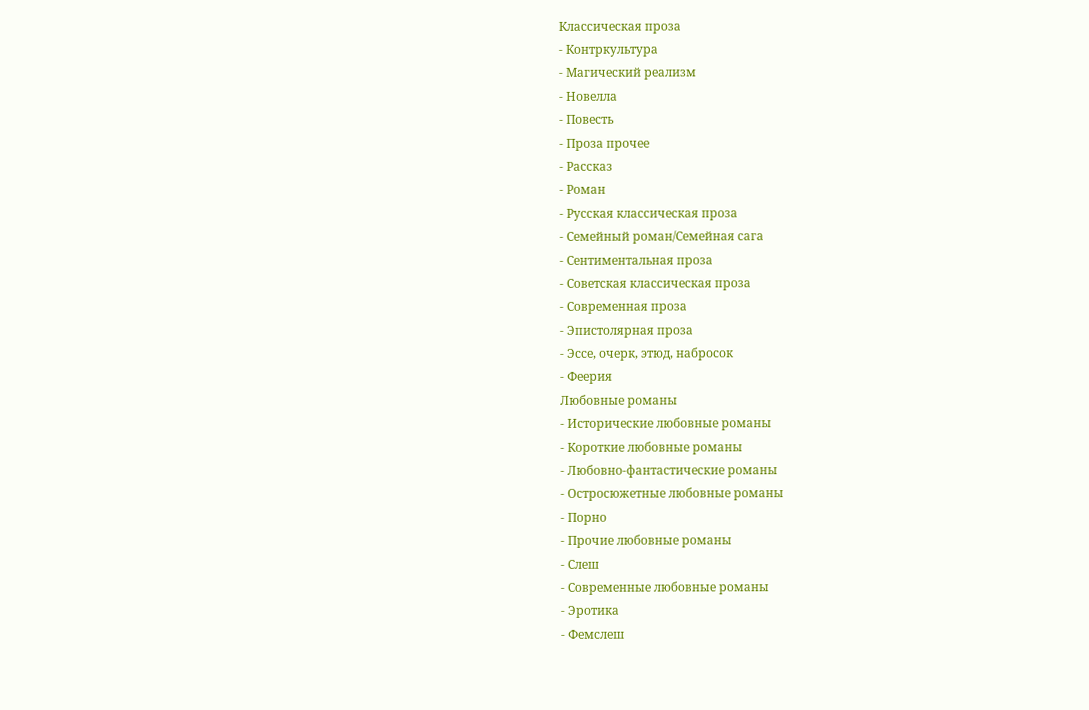Классическая проза
- Контркультура
- Магический реализм
- Новелла
- Повесть
- Проза прочее
- Рассказ
- Роман
- Русская классическая проза
- Семейный роман/Семейная сага
- Сентиментальная проза
- Советская классическая проза
- Современная проза
- Эпистолярная проза
- Эссе, очерк, этюд, набросок
- Феерия
Любовные романы
- Исторические любовные романы
- Короткие любовные романы
- Любовно-фантастические романы
- Остросюжетные любовные романы
- Порно
- Прочие любовные романы
- Слеш
- Современные любовные романы
- Эротика
- Фемслеш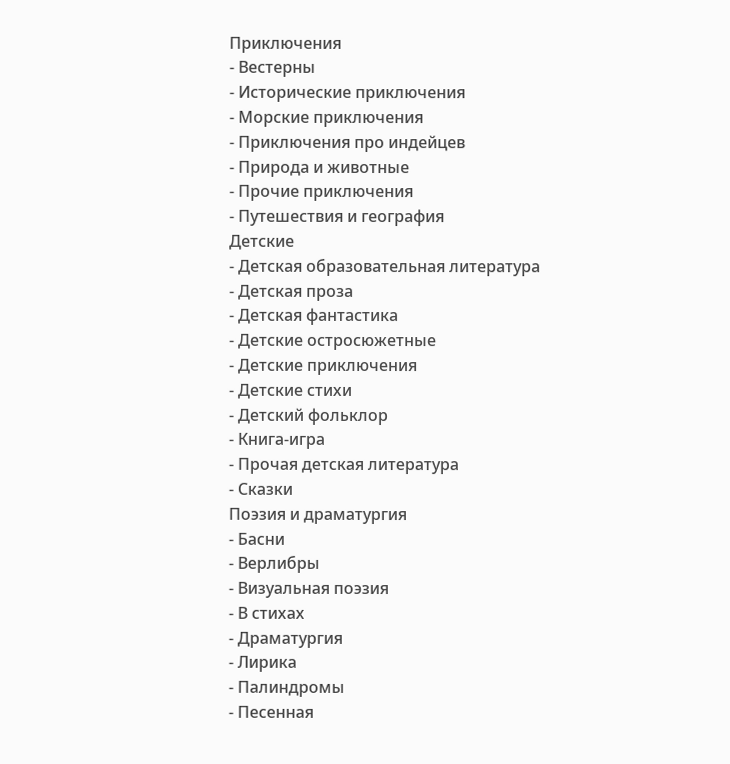Приключения
- Вестерны
- Исторические приключения
- Морские приключения
- Приключения про индейцев
- Природа и животные
- Прочие приключения
- Путешествия и география
Детские
- Детская образовательная литература
- Детская проза
- Детская фантастика
- Детские остросюжетные
- Детские приключения
- Детские стихи
- Детский фольклор
- Книга-игра
- Прочая детская литература
- Сказки
Поэзия и драматургия
- Басни
- Верлибры
- Визуальная поэзия
- В стихах
- Драматургия
- Лирика
- Палиндромы
- Песенная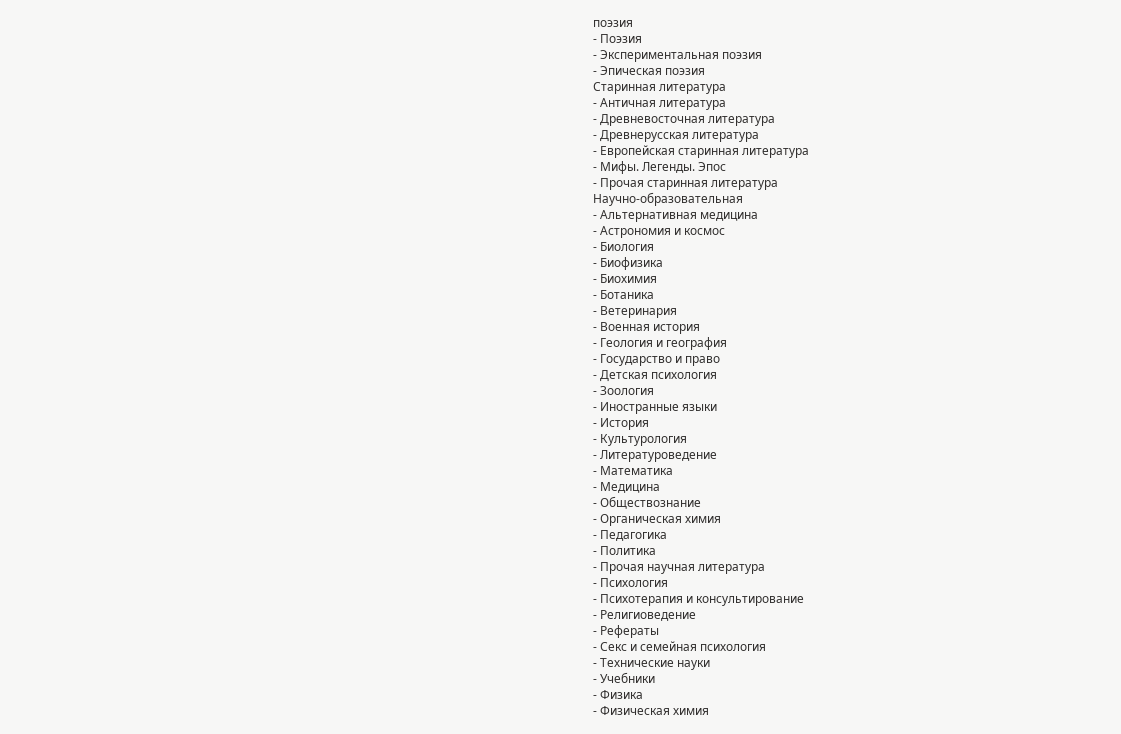поэзия
- Поэзия
- Экспериментальная поэзия
- Эпическая поэзия
Старинная литература
- Античная литература
- Древневосточная литература
- Древнерусская литература
- Европейская старинная литература
- Мифы. Легенды. Эпос
- Прочая старинная литература
Научно-образовательная
- Альтернативная медицина
- Астрономия и космос
- Биология
- Биофизика
- Биохимия
- Ботаника
- Ветеринария
- Военная история
- Геология и география
- Государство и право
- Детская психология
- Зоология
- Иностранные языки
- История
- Культурология
- Литературоведение
- Математика
- Медицина
- Обществознание
- Органическая химия
- Педагогика
- Политика
- Прочая научная литература
- Психология
- Психотерапия и консультирование
- Религиоведение
- Рефераты
- Секс и семейная психология
- Технические науки
- Учебники
- Физика
- Физическая химия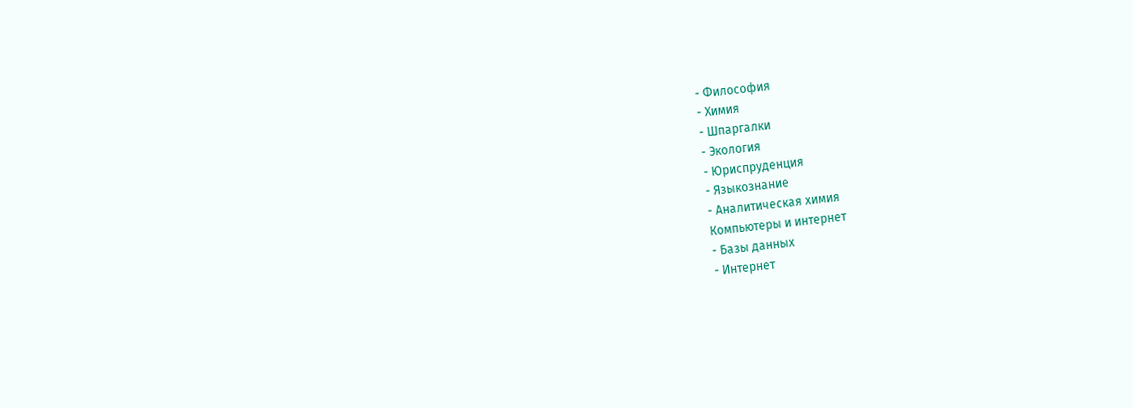- Философия
- Химия
- Шпаргалки
- Экология
- Юриспруденция
- Языкознание
- Аналитическая химия
Компьютеры и интернет
- Базы данных
- Интернет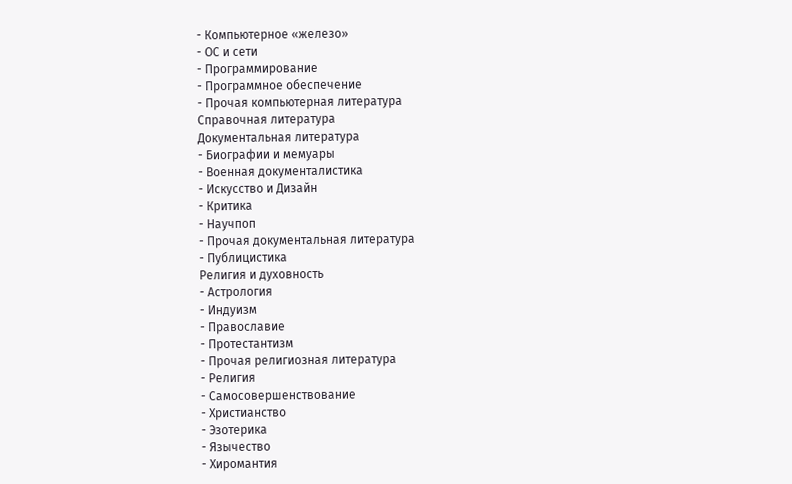- Компьютерное «железо»
- ОС и сети
- Программирование
- Программное обеспечение
- Прочая компьютерная литература
Справочная литература
Документальная литература
- Биографии и мемуары
- Военная документалистика
- Искусство и Дизайн
- Критика
- Научпоп
- Прочая документальная литература
- Публицистика
Религия и духовность
- Астрология
- Индуизм
- Православие
- Протестантизм
- Прочая религиозная литература
- Религия
- Самосовершенствование
- Христианство
- Эзотерика
- Язычество
- Хиромантия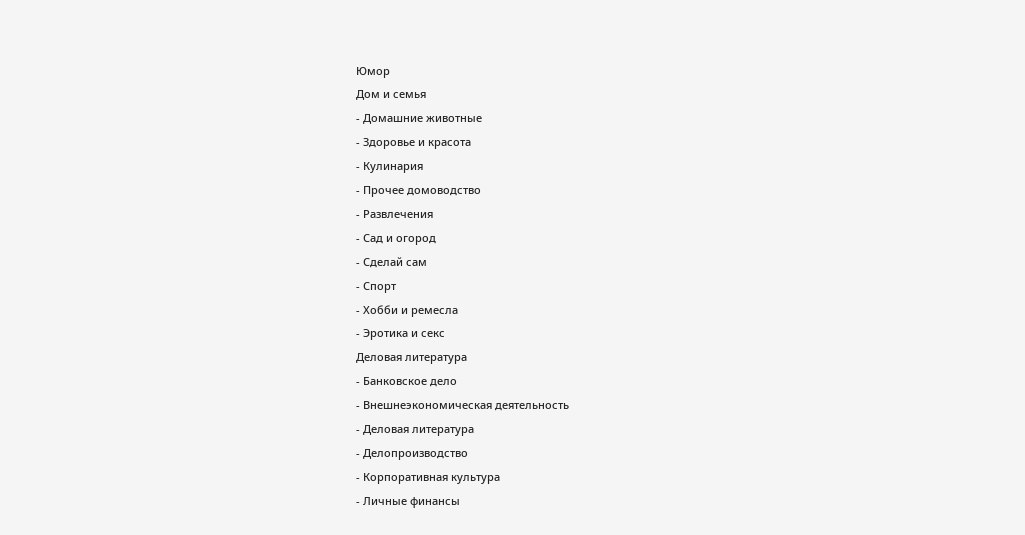Юмор
Дом и семья
- Домашние животные
- Здоровье и красота
- Кулинария
- Прочее домоводство
- Развлечения
- Сад и огород
- Сделай сам
- Спорт
- Хобби и ремесла
- Эротика и секс
Деловая литература
- Банковское дело
- Внешнеэкономическая деятельность
- Деловая литература
- Делопроизводство
- Корпоративная культура
- Личные финансы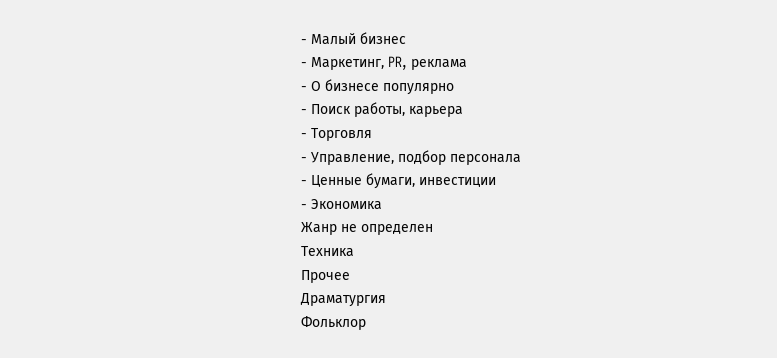- Малый бизнес
- Маркетинг, PR, реклама
- О бизнесе популярно
- Поиск работы, карьера
- Торговля
- Управление, подбор персонала
- Ценные бумаги, инвестиции
- Экономика
Жанр не определен
Техника
Прочее
Драматургия
Фольклор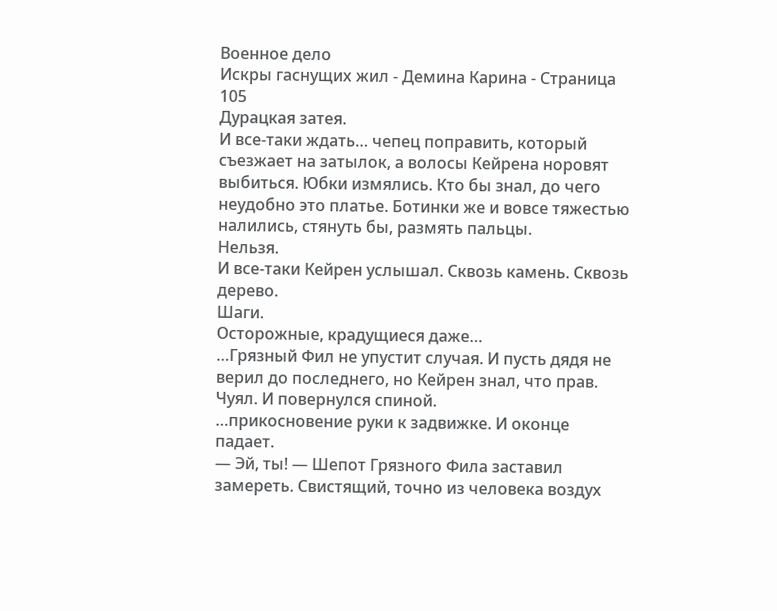Военное дело
Искры гаснущих жил - Демина Карина - Страница 105
Дурацкая затея.
И все-таки ждать… чепец поправить, который съезжает на затылок, а волосы Кейрена норовят выбиться. Юбки измялись. Кто бы знал, до чего неудобно это платье. Ботинки же и вовсе тяжестью налились, стянуть бы, размять пальцы.
Нельзя.
И все-таки Кейрен услышал. Сквозь камень. Сквозь дерево.
Шаги.
Осторожные, крадущиеся даже…
…Грязный Фил не упустит случая. И пусть дядя не верил до последнего, но Кейрен знал, что прав. Чуял. И повернулся спиной.
…прикосновение руки к задвижке. И оконце падает.
— Эй, ты! — Шепот Грязного Фила заставил замереть. Свистящий, точно из человека воздух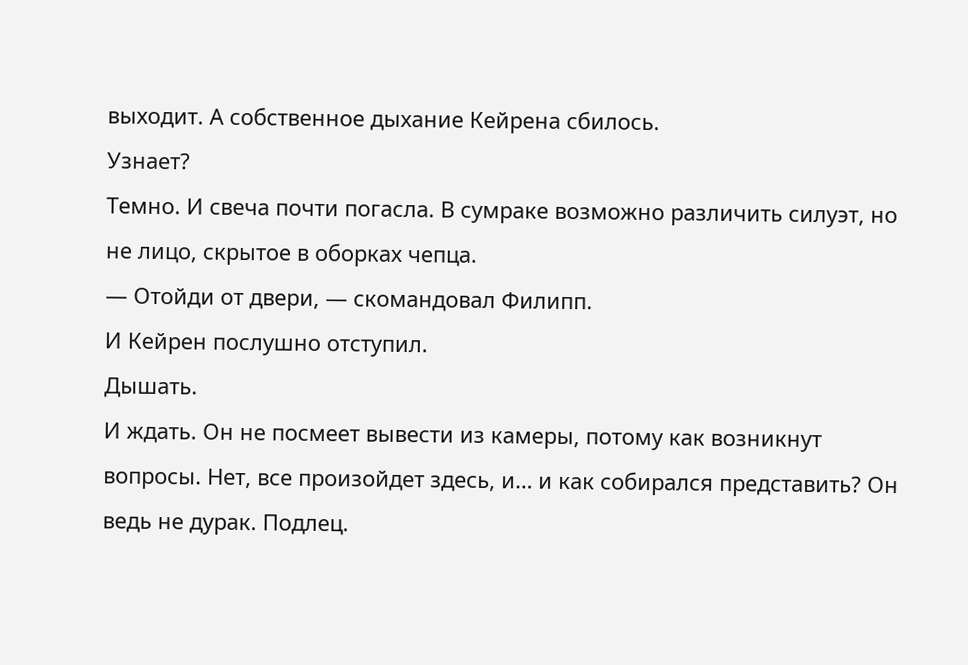выходит. А собственное дыхание Кейрена сбилось.
Узнает?
Темно. И свеча почти погасла. В сумраке возможно различить силуэт, но не лицо, скрытое в оборках чепца.
— Отойди от двери, — скомандовал Филипп.
И Кейрен послушно отступил.
Дышать.
И ждать. Он не посмеет вывести из камеры, потому как возникнут вопросы. Нет, все произойдет здесь, и… и как собирался представить? Он ведь не дурак. Подлец.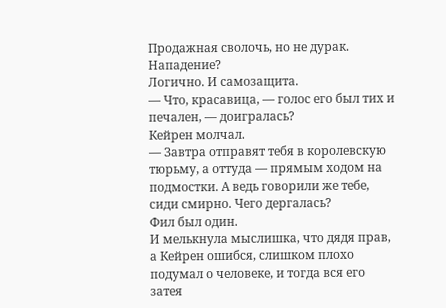Продажная сволочь, но не дурак.
Нападение?
Логично. И самозащита.
— Что, красавица, — голос его был тих и печален, — доигралась?
Кейрен молчал.
— Завтра отправят тебя в королевскую тюрьму, а оттуда — прямым ходом на подмостки. А ведь говорили же тебе, сиди смирно. Чего дергалась?
Фил был один.
И мелькнула мыслишка, что дядя прав, а Кейрен ошибся, слишком плохо подумал о человеке, и тогда вся его затея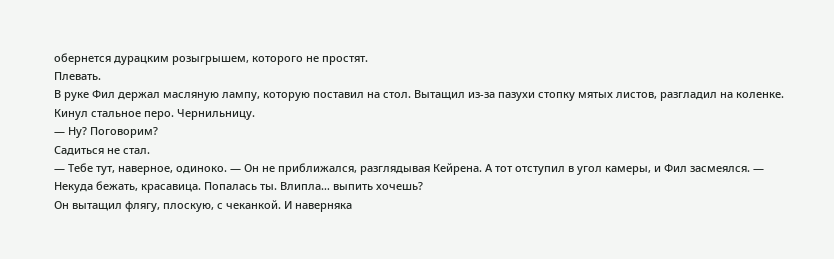обернется дурацким розыгрышем, которого не простят.
Плевать.
В руке Фил держал масляную лампу, которую поставил на стол. Вытащил из-за пазухи стопку мятых листов, разгладил на коленке. Кинул стальное перо. Чернильницу.
— Ну? Поговорим?
Садиться не стал.
— Тебе тут, наверное, одиноко. — Он не приближался, разглядывая Кейрена. А тот отступил в угол камеры, и Фил засмеялся. — Некуда бежать, красавица. Попалась ты. Влипла… выпить хочешь?
Он вытащил флягу, плоскую, с чеканкой. И наверняка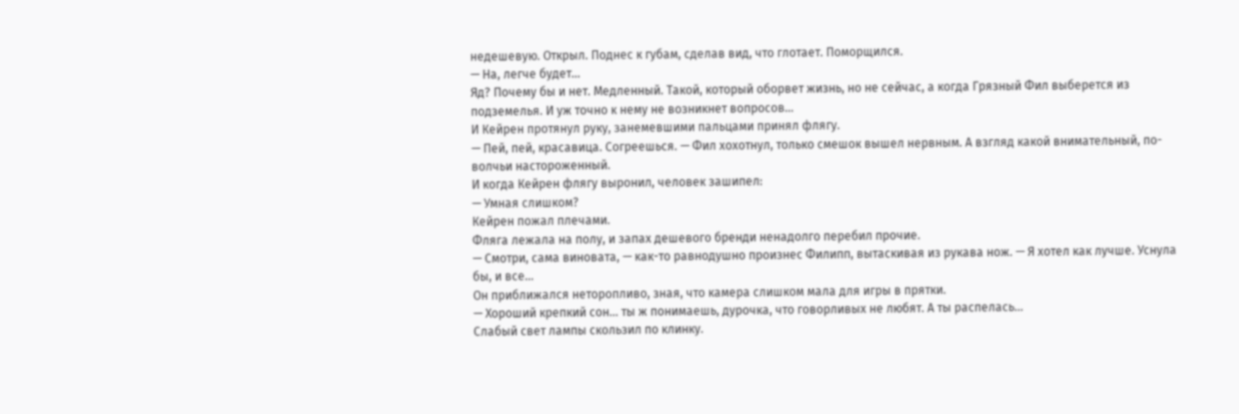недешевую. Открыл. Поднес к губам, сделав вид, что глотает. Поморщился.
— На, легче будет…
Яд? Почему бы и нет. Медленный. Такой, который оборвет жизнь, но не сейчас, а когда Грязный Фил выберется из подземелья. И уж точно к нему не возникнет вопросов…
И Кейрен протянул руку, занемевшими пальцами принял флягу.
— Пей, пей, красавица. Согреешься. — Фил хохотнул, только смешок вышел нервным. А взгляд какой внимательный, по-волчьи настороженный.
И когда Кейрен флягу выронил, человек зашипел:
— Умная слишком?
Кейрен пожал плечами.
Фляга лежала на полу, и запах дешевого бренди ненадолго перебил прочие.
— Смотри, сама виновата, — как-то равнодушно произнес Филипп, вытаскивая из рукава нож. — Я хотел как лучше. Уснула бы, и все…
Он приближался неторопливо, зная, что камера слишком мала для игры в прятки.
— Хороший крепкий сон… ты ж понимаешь, дурочка, что говорливых не любят. А ты распелась…
Слабый свет лампы скользил по клинку.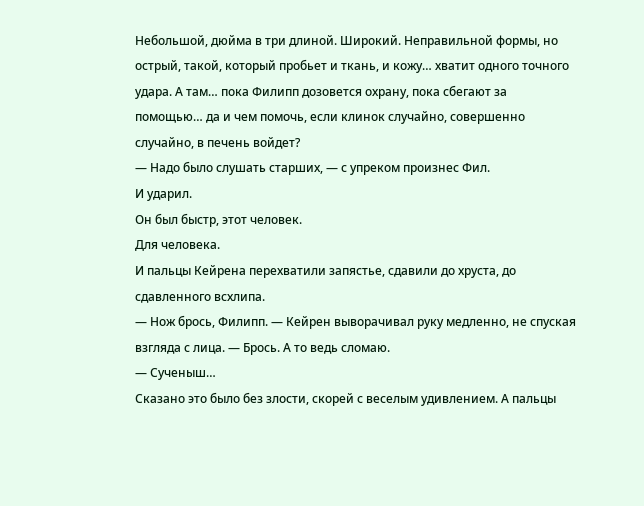Небольшой, дюйма в три длиной. Широкий. Неправильной формы, но острый, такой, который пробьет и ткань, и кожу… хватит одного точного удара. А там… пока Филипп дозовется охрану, пока сбегают за помощью… да и чем помочь, если клинок случайно, совершенно случайно, в печень войдет?
— Надо было слушать старших, — с упреком произнес Фил.
И ударил.
Он был быстр, этот человек.
Для человека.
И пальцы Кейрена перехватили запястье, сдавили до хруста, до сдавленного всхлипа.
— Нож брось, Филипп. — Кейрен выворачивал руку медленно, не спуская взгляда с лица. — Брось. А то ведь сломаю.
— Сученыш…
Сказано это было без злости, скорей с веселым удивлением. А пальцы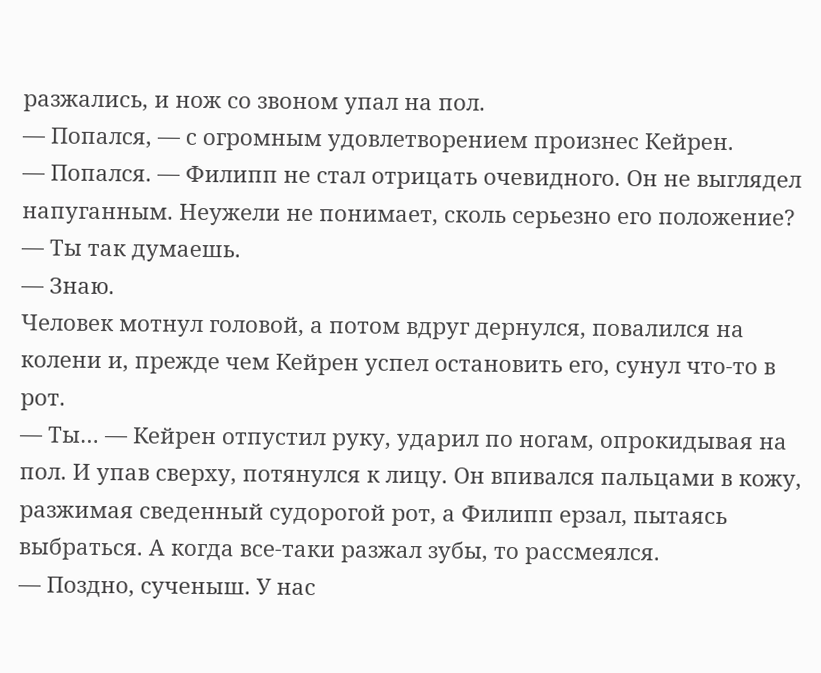разжались, и нож со звоном упал на пол.
— Попался, — с огромным удовлетворением произнес Кейрен.
— Попался. — Филипп не стал отрицать очевидного. Он не выглядел напуганным. Неужели не понимает, сколь серьезно его положение? — Ты так думаешь.
— Знаю.
Человек мотнул головой, а потом вдруг дернулся, повалился на колени и, прежде чем Кейрен успел остановить его, сунул что-то в рот.
— Ты… — Кейрен отпустил руку, ударил по ногам, опрокидывая на пол. И упав сверху, потянулся к лицу. Он впивался пальцами в кожу, разжимая сведенный судорогой рот, а Филипп ерзал, пытаясь выбраться. А когда все-таки разжал зубы, то рассмеялся.
— Поздно, сученыш. У нас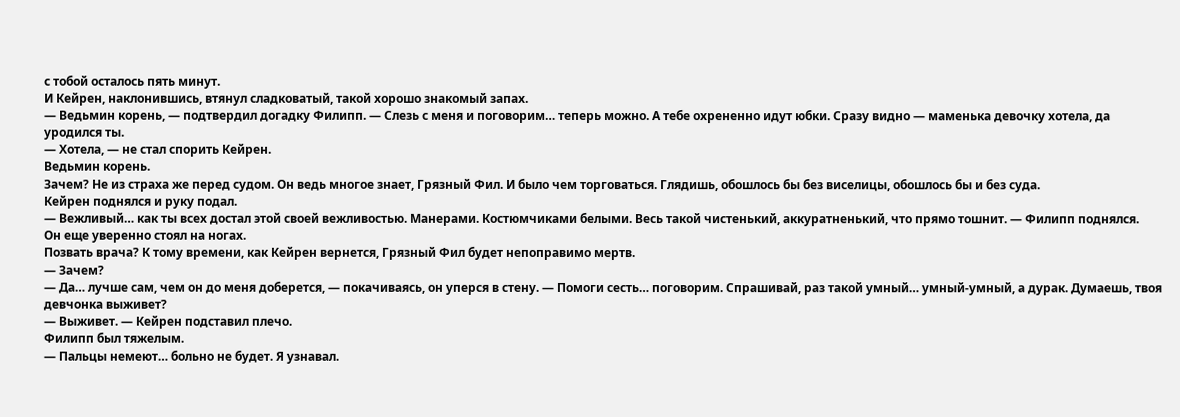с тобой осталось пять минут.
И Кейрен, наклонившись, втянул сладковатый, такой хорошо знакомый запах.
— Ведьмин корень, — подтвердил догадку Филипп. — Слезь с меня и поговорим… теперь можно. А тебе охрененно идут юбки. Сразу видно — маменька девочку хотела, да уродился ты.
— Хотела, — не стал спорить Кейрен.
Ведьмин корень.
Зачем? Не из страха же перед судом. Он ведь многое знает, Грязный Фил. И было чем торговаться. Глядишь, обошлось бы без виселицы, обошлось бы и без суда.
Кейрен поднялся и руку подал.
— Вежливый… как ты всех достал этой своей вежливостью. Манерами. Костюмчиками белыми. Весь такой чистенький, аккуратненький, что прямо тошнит. — Филипп поднялся.
Он еще уверенно стоял на ногах.
Позвать врача? К тому времени, как Кейрен вернется, Грязный Фил будет непоправимо мертв.
— Зачем?
— Да… лучше сам, чем он до меня доберется, — покачиваясь, он уперся в стену. — Помоги сесть… поговорим. Спрашивай, раз такой умный… умный-умный, а дурак. Думаешь, твоя девчонка выживет?
— Выживет. — Кейрен подставил плечо.
Филипп был тяжелым.
— Пальцы немеют… больно не будет. Я узнавал.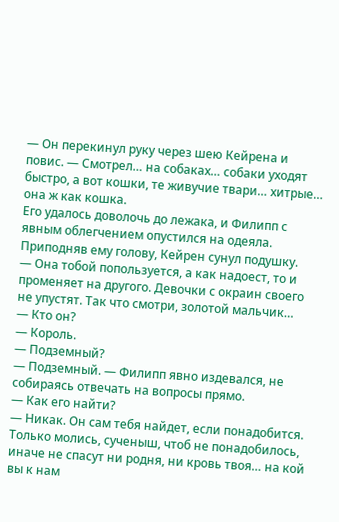— Он перекинул руку через шею Кейрена и повис. — Смотрел… на собаках… собаки уходят быстро, а вот кошки, те живучие твари… хитрые… она ж как кошка.
Его удалось доволочь до лежака, и Филипп с явным облегчением опустился на одеяла. Приподняв ему голову, Кейрен сунул подушку.
— Она тобой попользуется, а как надоест, то и променяет на другого. Девочки с окраин своего не упустят. Так что смотри, золотой мальчик…
— Кто он?
— Король.
— Подземный?
— Подземный. — Филипп явно издевался, не собираясь отвечать на вопросы прямо.
— Как его найти?
— Никак. Он сам тебя найдет, если понадобится. Только молись, сученыш, чтоб не понадобилось, иначе не спасут ни родня, ни кровь твоя… на кой вы к нам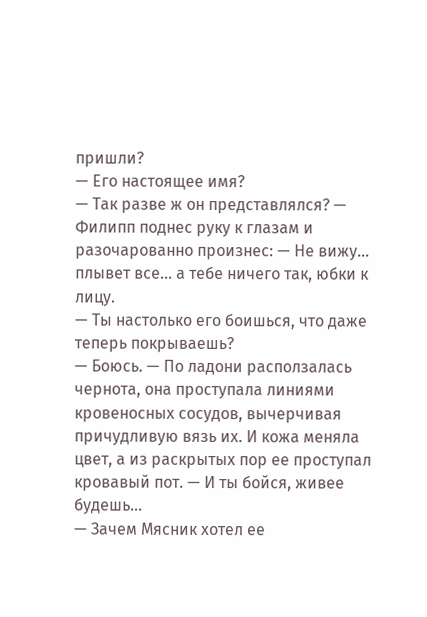пришли?
— Его настоящее имя?
— Так разве ж он представлялся? — Филипп поднес руку к глазам и разочарованно произнес: — Не вижу… плывет все… а тебе ничего так, юбки к лицу.
— Ты настолько его боишься, что даже теперь покрываешь?
— Боюсь. — По ладони расползалась чернота, она проступала линиями кровеносных сосудов, вычерчивая причудливую вязь их. И кожа меняла цвет, а из раскрытых пор ее проступал кровавый пот. — И ты бойся, живее будешь…
— Зачем Мясник хотел ее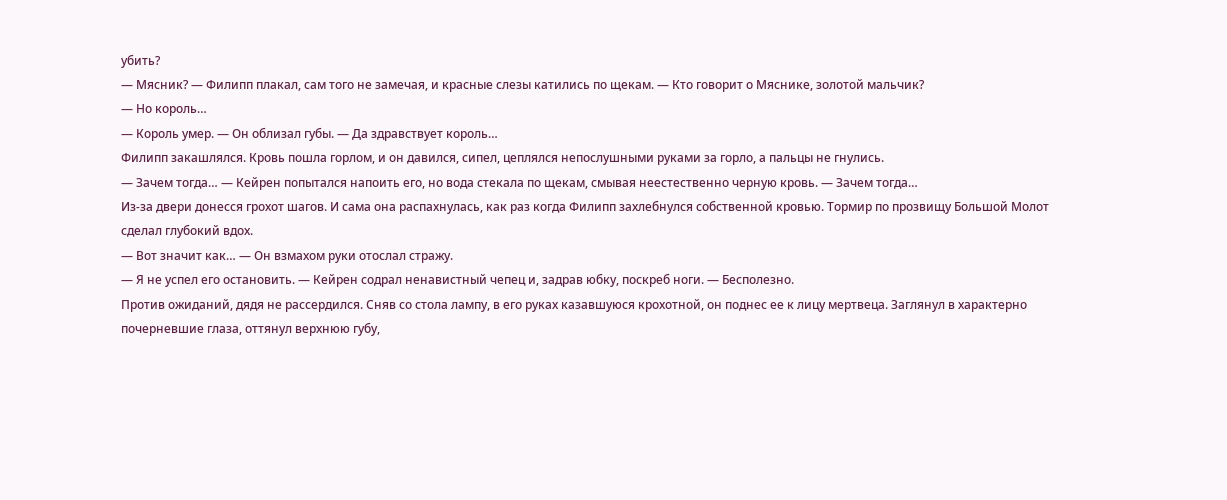убить?
— Мясник? — Филипп плакал, сам того не замечая, и красные слезы катились по щекам. — Кто говорит о Мяснике, золотой мальчик?
— Но король…
— Король умер. — Он облизал губы. — Да здравствует король…
Филипп закашлялся. Кровь пошла горлом, и он давился, сипел, цеплялся непослушными руками за горло, а пальцы не гнулись.
— Зачем тогда… — Кейрен попытался напоить его, но вода стекала по щекам, смывая неестественно черную кровь. — Зачем тогда…
Из-за двери донесся грохот шагов. И сама она распахнулась, как раз когда Филипп захлебнулся собственной кровью. Тормир по прозвищу Большой Молот сделал глубокий вдох.
— Вот значит как… — Он взмахом руки отослал стражу.
— Я не успел его остановить. — Кейрен содрал ненавистный чепец и, задрав юбку, поскреб ноги. — Бесполезно.
Против ожиданий, дядя не рассердился. Сняв со стола лампу, в его руках казавшуюся крохотной, он поднес ее к лицу мертвеца. Заглянул в характерно почерневшие глаза, оттянул верхнюю губу,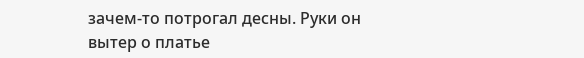зачем-то потрогал десны. Руки он вытер о платье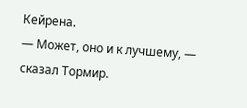Кейрена.
— Может, оно и к лучшему, — сказал Тормир.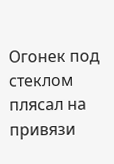Огонек под стеклом плясал на привязи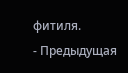фитиля.
- Предыдущая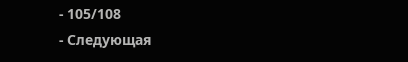- 105/108
- Следующая